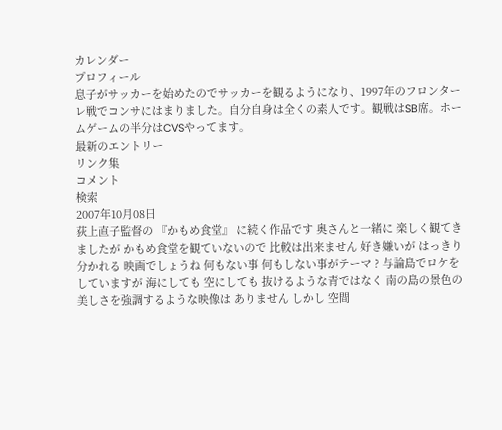カレンダー
プロフィール
息子がサッカーを始めたのでサッカーを観るようになり、1997年のフロンターレ戦でコンサにはまりました。自分自身は全くの素人です。観戦はSB席。ホームゲームの半分はCVSやってます。
最新のエントリー
リンク集
コメント
検索
2007年10月08日
荻上直子監督の 『かもめ食堂』 に続く作品です 奥さんと一緒に 楽しく観てきましたが かもめ食堂を観ていないので 比較は出来ません 好き嫌いが はっきり 分かれる 映画でしょうね 何もない事 何もしない事がテーマ ? 与論島でロケをしていますが 海にしても 空にしても 抜けるような青ではなく 南の島の景色の美しさを強調するような映像は ありません しかし 空間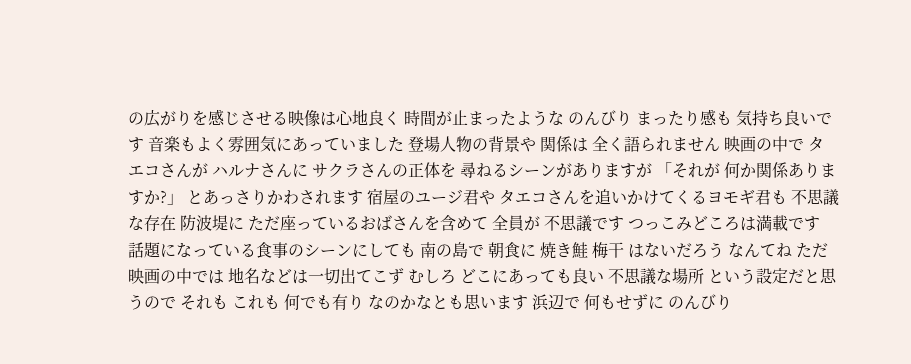の広がりを感じさせる映像は心地良く 時間が止まったような のんびり まったり感も 気持ち良いです 音楽もよく雰囲気にあっていました 登場人物の背景や 関係は 全く語られません 映画の中で タエコさんが ハルナさんに サクラさんの正体を 尋ねるシーンがありますが 「それが 何か関係ありますか?」 とあっさりかわされます 宿屋のユージ君や タエコさんを追いかけてくるヨモギ君も 不思議な存在 防波堤に ただ座っているおばさんを含めて 全員が 不思議です つっこみどころは満載です 話題になっている食事のシーンにしても 南の島で 朝食に 焼き鮭 梅干 はないだろう なんてね ただ 映画の中では 地名などは一切出てこず むしろ どこにあっても良い 不思議な場所 という設定だと思うので それも これも 何でも有り なのかなとも思います 浜辺で 何もせずに のんびり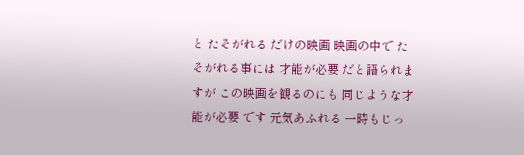と たそがれる だけの映画 映画の中で たそがれる事には 才能が必要 だと語られますが この映画を観るのにも 同じような才能が必要 です 元気あふれる 一時もじっ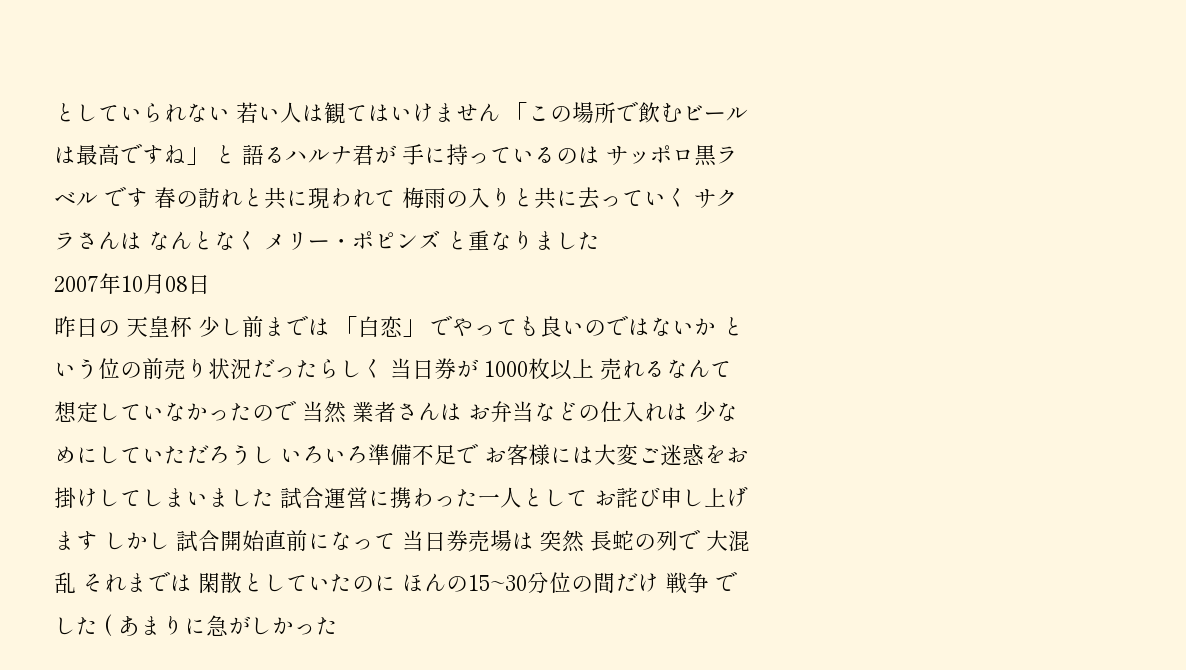としていられない 若い人は観てはいけません 「この場所で飲むビールは最高ですね」 と 語るハルナ君が 手に持っているのは サッポロ黒ラベル です 春の訪れと共に現われて 梅雨の入りと共に去っていく サクラさんは なんとなく メリー・ポピンズ と重なりました
2007年10月08日
昨日の 天皇杯 少し前までは 「白恋」 でやっても良いのではないか という位の前売り状況だったらしく 当日券が 1000枚以上 売れるなんて 想定していなかったので 当然 業者さんは お弁当などの仕入れは 少なめにしていただろうし いろいろ準備不足で お客様には大変ご迷惑をお掛けしてしまいました 試合運営に携わった一人として お詫び申し上げます しかし 試合開始直前になって 当日券売場は 突然 長蛇の列で 大混乱 それまでは 閑散としていたのに ほんの15~30分位の間だけ 戦争 でした ( あまりに急がしかった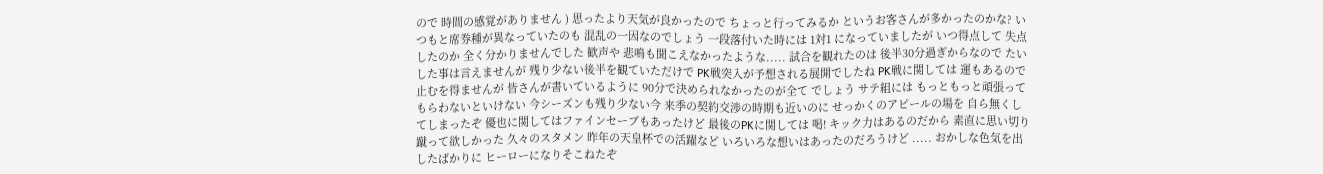ので 時間の感覚がありません ) 思ったより天気が良かったので ちょっと行ってみるか というお客さんが多かったのかな? いつもと席券種が異なっていたのも 混乱の一因なのでしょう 一段落付いた時には 1対1 になっていましたが いつ得点して 失点したのか 全く分かりませんでした 歓声や 悲鳴も聞こえなかったような..... 試合を観れたのは 後半30分過ぎからなので たいした事は言えませんが 残り少ない後半を観ていただけで PK戦突入が予想される展開でしたね PK戦に関しては 運もあるので 止むを得ませんが 皆さんが書いているように 90分で決められなかったのが全て でしょう サテ組には もっともっと頑張ってもらわないといけない 今シーズンも残り少ない今 来季の契約交渉の時期も近いのに せっかくのアピールの場を 自ら無くしてしまったぞ 優也に関してはファインセーブもあったけど 最後のPKに関しては 喝! キック力はあるのだから 素直に思い切り蹴って欲しかった 久々のスタメン 昨年の天皇杯での活躍など いろいろな想いはあったのだろうけど ..... おかしな色気を出したばかりに ヒーローになりそこねたぞ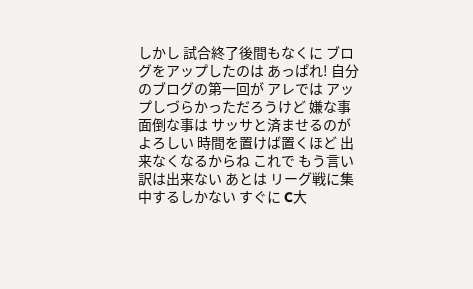しかし 試合終了後間もなくに ブログをアップしたのは あっぱれ! 自分のブログの第一回が アレでは アップしづらかっただろうけど 嫌な事 面倒な事は サッサと済ませるのが よろしい 時間を置けば置くほど 出来なくなるからね これで もう言い訳は出来ない あとは リーグ戦に集中するしかない すぐに C大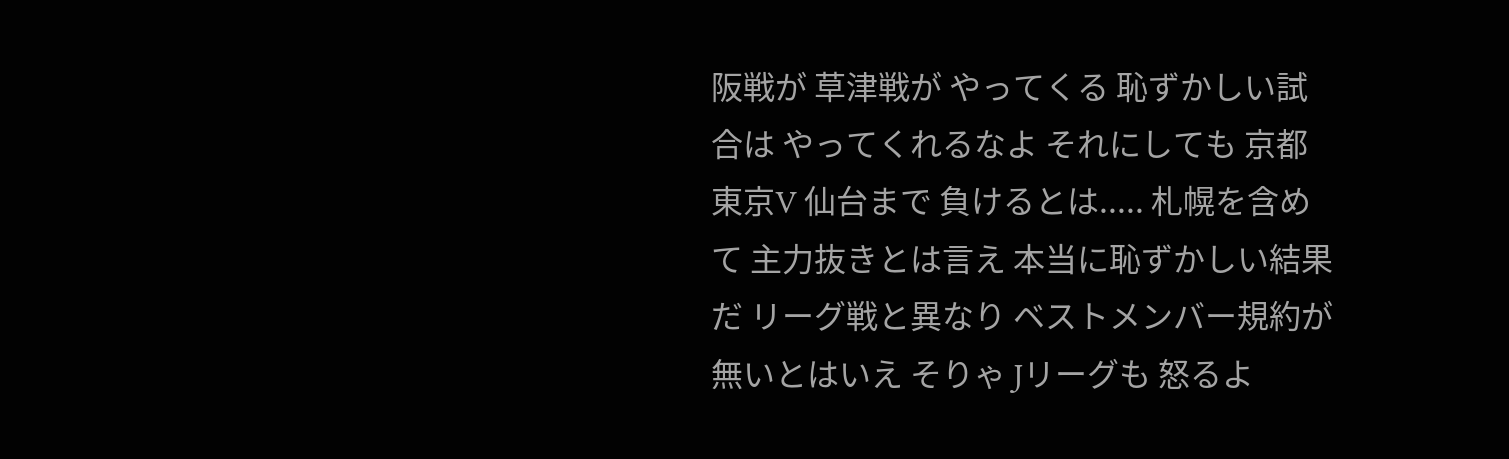阪戦が 草津戦が やってくる 恥ずかしい試合は やってくれるなよ それにしても 京都 東京V 仙台まで 負けるとは..... 札幌を含めて 主力抜きとは言え 本当に恥ずかしい結果だ リーグ戦と異なり ベストメンバー規約が無いとはいえ そりゃ Jリーグも 怒るよ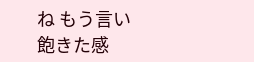ね もう言い飽きた感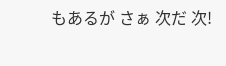もあるが さぁ 次だ 次!